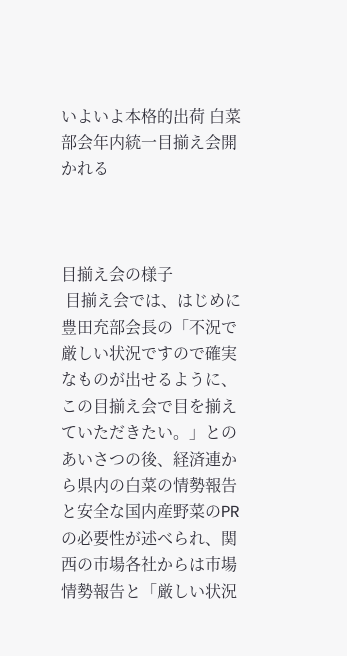いよいよ本格的出荷 白菜部会年内統一目揃え会開かれる



目揃え会の様子
 目揃え会では、はじめに豊田充部会長の「不況で厳しい状況ですので確実なものが出せるように、この目揃え会で目を揃えていただきたい。」とのあいさつの後、経済連から県内の白菜の情勢報告と安全な国内産野菜のPRの必要性が述べられ、関西の市場各社からは市場情勢報告と「厳しい状況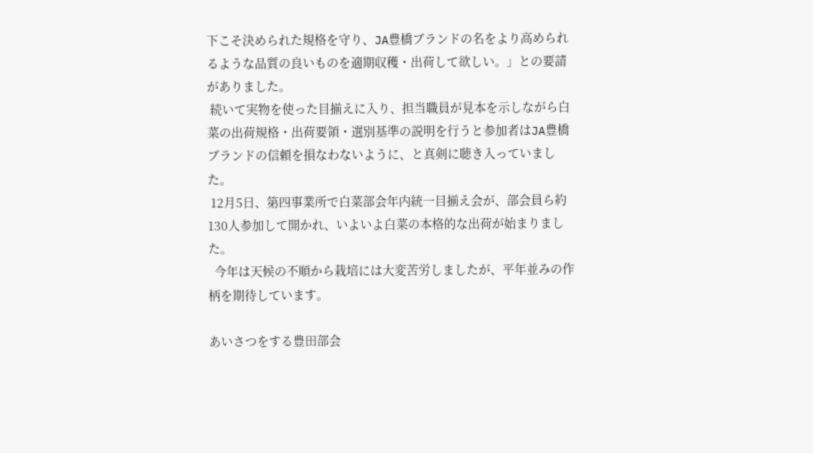下こそ決められた規格を守り、JA豊橋ブランドの名をより高められるような品質の良いものを適期収穫・出荷して欲しい。」との要請がありました。
 続いて実物を使った目揃えに入り、担当職員が見本を示しながら白菜の出荷規格・出荷要領・選別基準の説明を行うと参加者はJA豊橋ブランドの信頼を損なわないように、と真剣に聴き入っていました。
 12月5日、第四事業所で白菜部会年内統一目揃え会が、部会員ら約130人参加して開かれ、いよいよ白菜の本格的な出荷が始まりました。
  今年は天候の不順から栽培には大変苦労しましたが、平年並みの作柄を期待しています。

あいさつをする豊田部会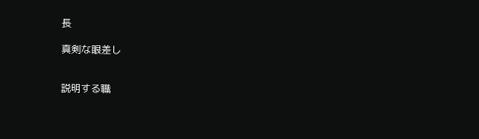長

真剣な眼差し


説明する職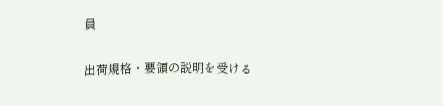員

出荷規格・要領の説明を受ける